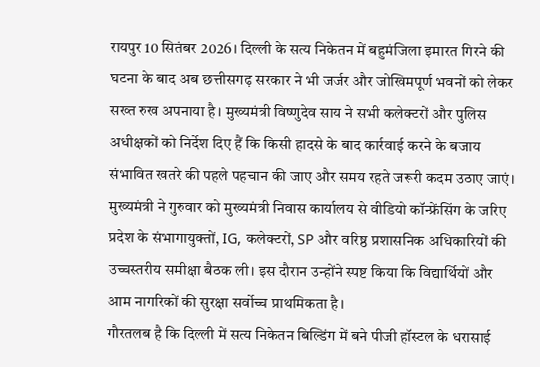रायपुर 10 सितंबर 2026। दिल्ली के सत्य निकेतन में बहुमंजिला इमारत गिरने की घटना के बाद अब छत्तीसगढ़ सरकार ने भी जर्जर और जोखिमपूर्ण भवनों को लेकर सख्त रुख अपनाया है। मुख्यमंत्री विष्णुदेव साय ने सभी कलेक्टरों और पुलिस अधीक्षकों को निर्देश दिए हैं कि किसी हादसे के बाद कार्रवाई करने के बजाय संभावित खतरे की पहले पहचान की जाए और समय रहते जरूरी कदम उठाए जाएं। मुख्यमंत्री ने गुरुवार को मुख्यमंत्री निवास कार्यालय से वीडियो कॉन्फ्रेंसिंग के जरिए प्रदेश के संभागायुक्तों, IG, कलेक्टरों, SP और वरिष्ठ प्रशासनिक अधिकारियों की उच्चस्तरीय समीक्षा बैठक ली। इस दौरान उन्होंने स्पष्ट किया कि विद्यार्थियों और आम नागरिकों की सुरक्षा सर्वोच्च प्राथमिकता है।
गौरतलब है कि दिल्ली में सत्य निकेतन बिल्डिंग में बने पीजी हॉस्टल के धरासाई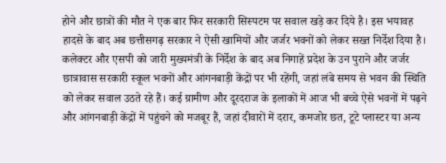होने और छात्रों की मौत ने एक बार फिर सरकारी सिस्पटम पर सवाल खड़े कर दिये है। इस भयावह हादसे के बाद अब छत्तीसगढ़ सरकार ने ऐसी खामियों और जर्जर भवनों को लेकर सख्त निर्देश दिया है। कलेक्टर और एसपी को जारी मुख्यमंत्री के निर्देश के बाद अब निगाहें प्रदेश के उन पुराने और जर्जर छात्रावास सरकारी स्कूल भवनों और आंगनबाड़ी केंद्रों पर भी रहेंगी, जहां लंबे समय से भवन की स्थिति को लेकर सवाल उठते रहे हैं। कई ग्रामीण और दूरदराज के इलाकों में आज भी बच्चे ऐसे भवनों में पढ़ने और आंगनबाड़ी केंद्रों में पहुंचने को मजबूर हैं, जहां दीवारों में दरार, कमजोर छत, टूटे प्लास्टर या अन्य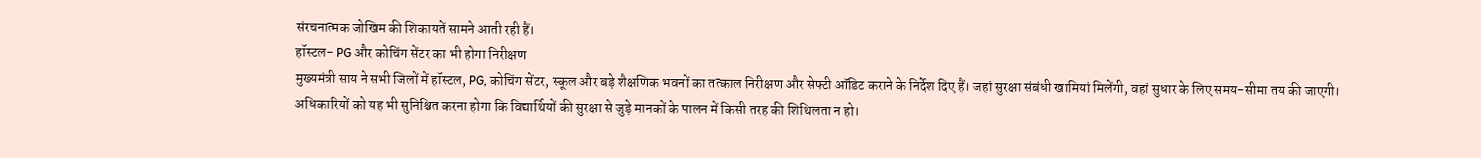संरचनात्मक जोखिम की शिकायतें सामने आती रही हैं।
हॉस्टल- PG और कोचिंग सेंटर का भी होगा निरीक्षण
मुख्यमंत्री साय ने सभी जिलों में हॉस्टल, PG, कोचिंग सेंटर, स्कूल और बड़े शैक्षणिक भवनों का तत्काल निरीक्षण और सेफ्टी ऑडिट कराने के निर्देश दिए हैं। जहां सुरक्षा संबंधी खामियां मिलेंगी, वहां सुधार के लिए समय-सीमा तय की जाएगी। अधिकारियों को यह भी सुनिश्चित करना होगा कि विद्यार्थियों की सुरक्षा से जुड़े मानकों के पालन में किसी तरह की शिथिलता न हो।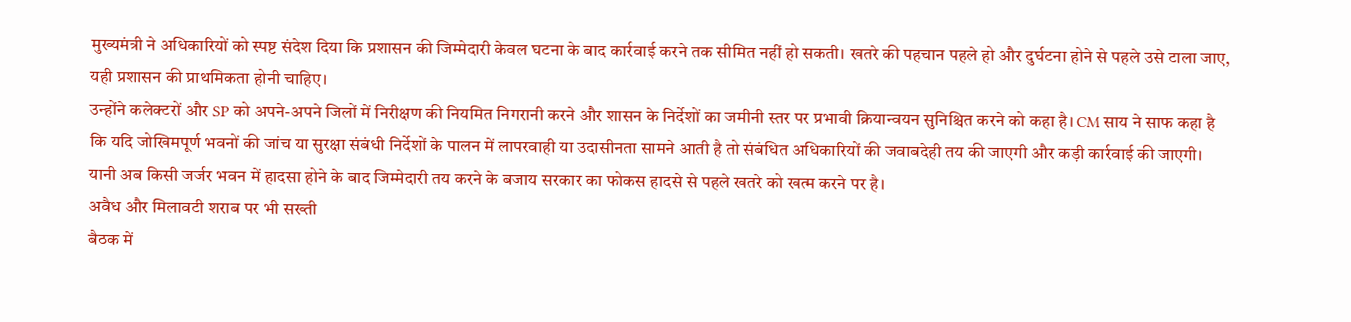मुख्यमंत्री ने अधिकारियों को स्पष्ट संदेश दिया कि प्रशासन की जिम्मेदारी केवल घटना के बाद कार्रवाई करने तक सीमित नहीं हो सकती। खतरे की पहचान पहले हो और दुर्घटना होने से पहले उसे टाला जाए, यही प्रशासन की प्राथमिकता होनी चाहिए।
उन्होंने कलेक्टरों और SP को अपने-अपने जिलों में निरीक्षण की नियमित निगरानी करने और शासन के निर्देशों का जमीनी स्तर पर प्रभावी क्रियान्वयन सुनिश्चित करने को कहा है। CM साय ने साफ कहा है कि यदि जोखिमपूर्ण भवनों की जांच या सुरक्षा संबंधी निर्देशों के पालन में लापरवाही या उदासीनता सामने आती है तो संबंधित अधिकारियों की जवाबदेही तय की जाएगी और कड़ी कार्रवाई की जाएगी। यानी अब किसी जर्जर भवन में हादसा होने के बाद जिम्मेदारी तय करने के बजाय सरकार का फोकस हादसे से पहले खतरे को खत्म करने पर है।
अवैध और मिलावटी शराब पर भी सख्ती
बैठक में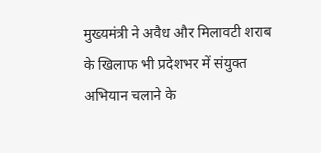मुख्यमंत्री ने अवैध और मिलावटी शराब के खिलाफ भी प्रदेशभर में संयुक्त अभियान चलाने के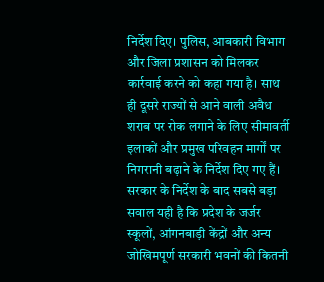निर्देश दिए। पुलिस, आबकारी विभाग और जिला प्रशासन को मिलकर कार्रवाई करने को कहा गया है। साथ ही दूसरे राज्यों से आने वाली अवैध शराब पर रोक लगाने के लिए सीमावर्ती इलाकों और प्रमुख परिवहन मार्गों पर निगरानी बढ़ाने के निर्देश दिए गए हैं। सरकार के निर्देश के बाद सबसे बड़ा सवाल यही है कि प्रदेश के जर्जर स्कूलों, आंगनबाड़ी केंद्रों और अन्य जोखिमपूर्ण सरकारी भवनों की कितनी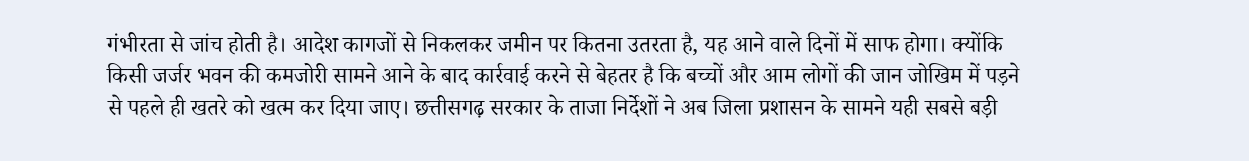गंभीरता से जांच होती है। आदेश कागजों से निकलकर जमीन पर कितना उतरता है, यह आने वाले दिनों में साफ होगा। क्योंकि किसी जर्जर भवन की कमजोरी सामने आने के बाद कार्रवाई करने से बेहतर है कि बच्चों और आम लोगों की जान जोखिम में पड़ने से पहले ही खतरे को खत्म कर दिया जाए। छत्तीसगढ़ सरकार के ताजा निर्देशों ने अब जिला प्रशासन के सामने यही सबसे बड़ी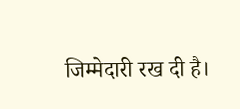जिम्मेदारी रख दी है।